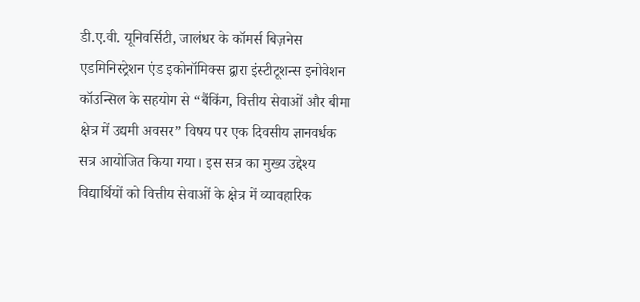डी.ए.वी. यूनिवर्सिटी, जालंधर के कॉमर्स बिज़नेस एडमिनिस्ट्रेशन एंड इकोनॉमिक्स द्वारा इंस्टीटूशन्स इनोवेशन कॉउन्सिल के सहयोग से “बैंकिंग, वित्तीय सेवाओं और बीमा क्षेत्र में उद्यमी अवसर” विषय पर एक दिवसीय ज्ञानवर्धक सत्र आयोजित किया गया। इस सत्र का मुख्य उद्देश्य विद्यार्थियों को वित्तीय सेवाओं के क्षेत्र में व्यावहारिक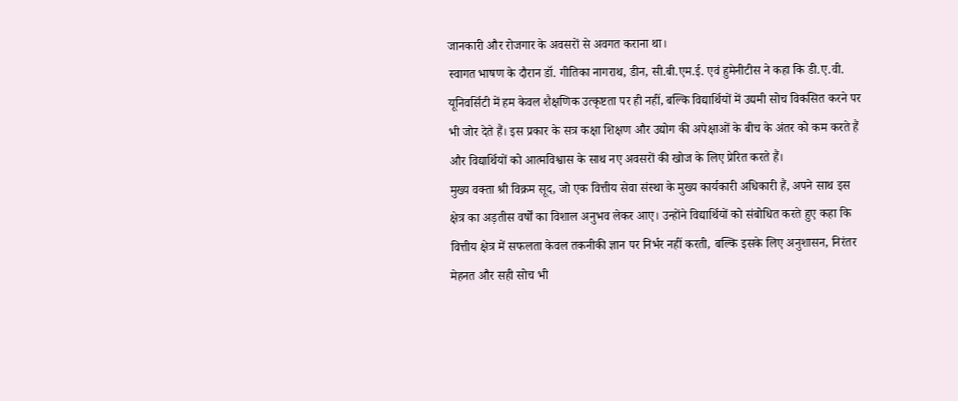जानकारी और रोजगार के अवसरों से अवगत कराना था।
स्वागत भाषण के दौरान डॉ. गीतिका नागराथ, डीन, सी.बी.एम.ई. एवं हुमेनीटीस ने कहा कि डी.ए.वी. यूनिवर्सिटी में हम केवल शैक्षणिक उत्कृष्टता पर ही नहीं, बल्कि विद्यार्थियों में उद्यमी सोच विकसित करने पर भी जोर देते हैं। इस प्रकार के सत्र कक्षा शिक्षण और उद्योग की अपेक्षाओं के बीच के अंतर को कम करते हैं और विद्यार्थियों को आत्मविश्वास के साथ नए अवसरों की खोज के लिए प्रेरित करते हैं।
मुख्य वक्ता श्री विक्रम सूद, जो एक वित्तीय सेवा संस्था के मुख्य कार्यकारी अधिकारी हैं, अपने साथ इस क्षेत्र का अड़तीस वर्षों का विशाल अनुभव लेकर आए। उन्होंने विद्यार्थियों को संबोधित करते हुए कहा कि वित्तीय क्षेत्र में सफलता केवल तकनीकी ज्ञान पर निर्भर नहीं करती, बल्कि इसके लिए अनुशासन, निरंतर मेहनत और सही सोच भी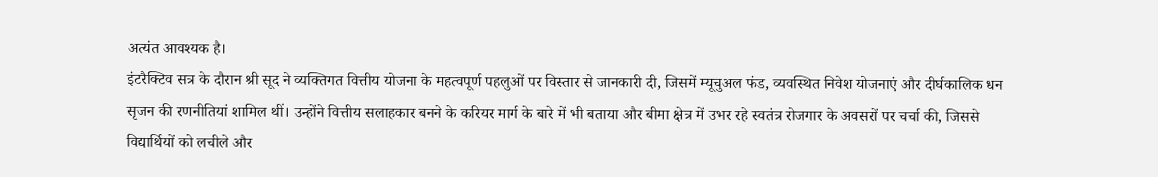अत्यंत आवश्यक है।
इंटरैक्टिव सत्र के दौरान श्री सूद ने व्यक्तिगत वित्तीय योजना के महत्वपूर्ण पहलुओं पर विस्तार से जानकारी दी, जिसमें म्यूचुअल फंड, व्यवस्थित निवेश योजनाएं और दीर्घकालिक धन सृजन की रणनीतियां शामिल थीं। उन्होंने वित्तीय सलाहकार बनने के करियर मार्ग के बारे में भी बताया और बीमा क्षेत्र में उभर रहे स्वतंत्र रोजगार के अवसरों पर चर्चा की, जिससे विद्यार्थियों को लचीले और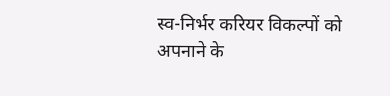स्व-निर्भर करियर विकल्पों को अपनाने के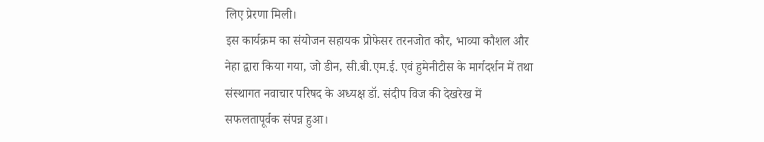लिए प्रेरणा मिली।
इस कार्यक्रम का संयोजन सहायक प्रोफेसर तरनजोत कौर, भाव्या कौशल और नेहा द्वारा किया गया, जो डीन, सी.बी.एम.ई. एवं हुमेनीटीस के मार्गदर्शन में तथा संस्थागत नवाचार परिषद के अध्यक्ष डॉ. संदीप विज की देखरेख में सफलतापूर्वक संपन्न हुआ।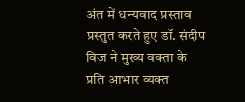अंत में धन्यवाद प्रस्ताव प्रस्तुत करते हुए डॉ. संदीप विज ने मुख्य वक्ता के प्रति आभार व्यक्त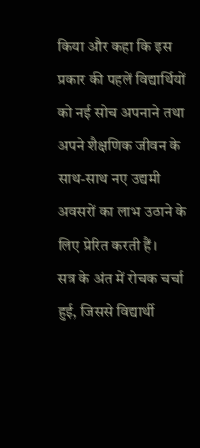किया और कहा कि इस प्रकार की पहलें विद्यार्थियों को नई सोच अपनाने तथा अपने शैक्षणिक जीवन के साथ-साथ नए उद्यमी अवसरों का लाभ उठाने के लिए प्रेरित करती हैं।
सत्र के अंत में रोचक चर्चा हुई, जिससे विद्यार्थी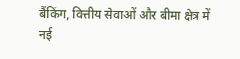बैंकिंग, वित्तीय सेवाओं और बीमा क्षेत्र में नई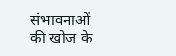संभावनाओं की खोज के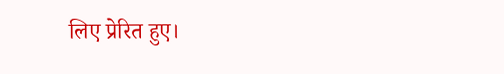लिए प्रेरित हुए।